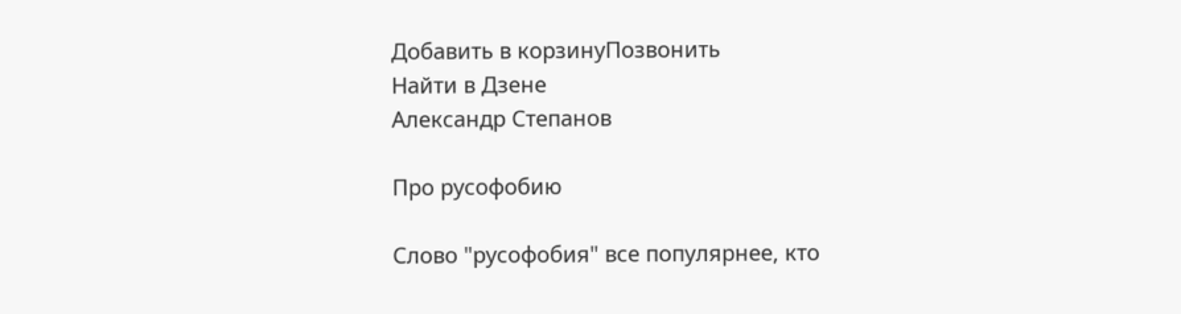Добавить в корзинуПозвонить
Найти в Дзене
Александр Степанов

Про русофобию

Слово "русофобия" все популярнее, кто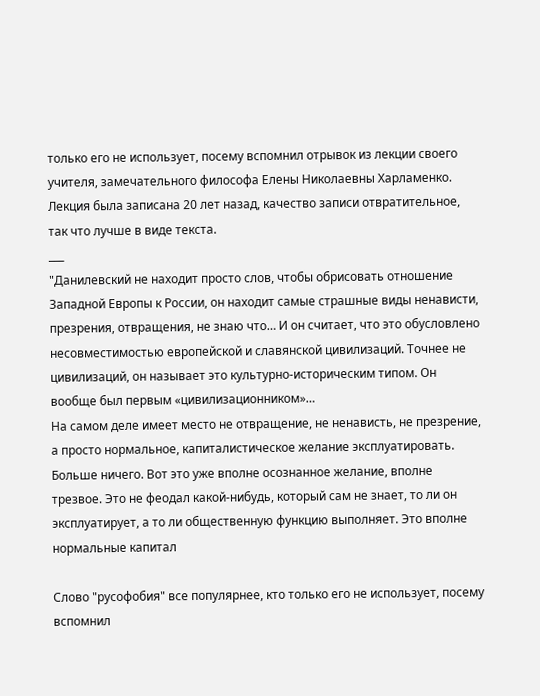только его не использует, посему вспомнил отрывок из лекции своего учителя, замечательного философа Елены Николаевны Харламенко. Лекция была записана 20 лет назад, качество записи отвратительное, так что лучше в виде текста.
___
"Данилевский не находит просто слов, чтобы обрисовать отношение Западной Европы к России, он находит самые страшные виды ненависти, презрения, отвращения, не знаю что… И он считает, что это обусловлено несовместимостью европейской и славянской цивилизаций. Точнее не цивилизаций, он называет это культурно-историческим типом. Он вообще был первым «цивилизационником»…
На самом деле имеет место не отвращение, не ненависть, не презрение, а просто нормальное, капиталистическое желание эксплуатировать. Больше ничего. Вот это уже вполне осознанное желание, вполне трезвое. Это не феодал какой-нибудь, который сам не знает, то ли он эксплуатирует, а то ли общественную функцию выполняет. Это вполне нормальные капитал

Слово "русофобия" все популярнее, кто только его не использует, посему вспомнил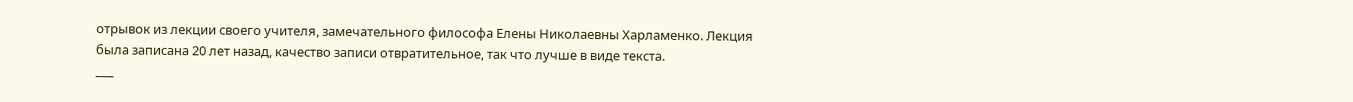отрывок из лекции своего учителя, замечательного философа Елены Николаевны Харламенко. Лекция была записана 20 лет назад, качество записи отвратительное, так что лучше в виде текста.
___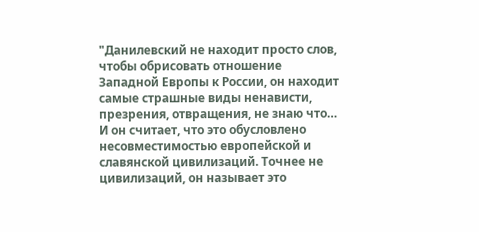"Данилевский не находит просто слов, чтобы обрисовать отношение Западной Европы к России, он находит самые страшные виды ненависти, презрения, отвращения, не знаю что… И он считает, что это обусловлено несовместимостью европейской и славянской цивилизаций. Точнее не цивилизаций, он называет это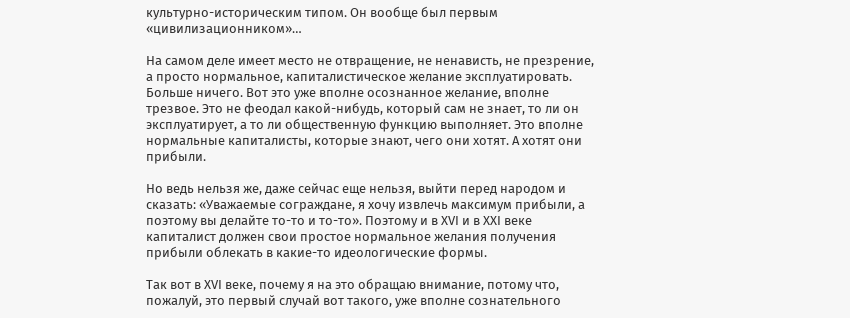культурно-историческим типом. Он вообще был первым «цивилизационником»…

На самом деле имеет место не отвращение, не ненависть, не презрение, а просто нормальное, капиталистическое желание эксплуатировать. Больше ничего. Вот это уже вполне осознанное желание, вполне трезвое. Это не феодал какой-нибудь, который сам не знает, то ли он эксплуатирует, а то ли общественную функцию выполняет. Это вполне нормальные капиталисты, которые знают, чего они хотят. А хотят они прибыли.

Но ведь нельзя же, даже сейчас еще нельзя, выйти перед народом и сказать: «Уважаемые сограждане, я хочу извлечь максимум прибыли, а поэтому вы делайте то-то и то-то». Поэтому и в ХVI и в ХХI веке капиталист должен свои простое нормальное желания получения прибыли облекать в какие-то идеологические формы.

Так вот в ХVI веке, почему я на это обращаю внимание, потому что, пожалуй, это первый случай вот такого, уже вполне сознательного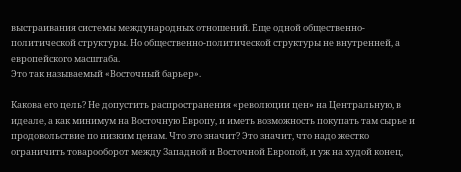выстраивания системы международных отношений. Еще одной общественно-политической структуры. Но общественно-политической структуры не внутренней, а европейского масштаба.
Это так называемый «Восточный барьер».

Какова его цель? Не допустить распространения «революции цен» на Центральную, в идеале, а как минимум на Восточную Европу, и иметь возможность покупать там сырье и продовольствие по низким ценам. Что это значит? Это значит, что надо жестко ограничить товарооборот между Западной и Восточной Европой, и уж на худой конец,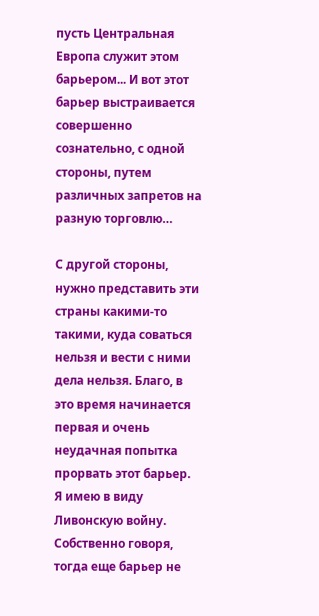пусть Центральная Европа служит этом барьером... И вот этот барьер выстраивается совершенно сознательно, с одной стороны, путем различных запретов на разную торговлю…

С другой стороны, нужно представить эти страны какими-то такими, куда соваться нельзя и вести с ними дела нельзя. Благо, в это время начинается первая и очень неудачная попытка прорвать этот барьер. Я имею в виду Ливонскую войну. Собственно говоря, тогда еще барьер не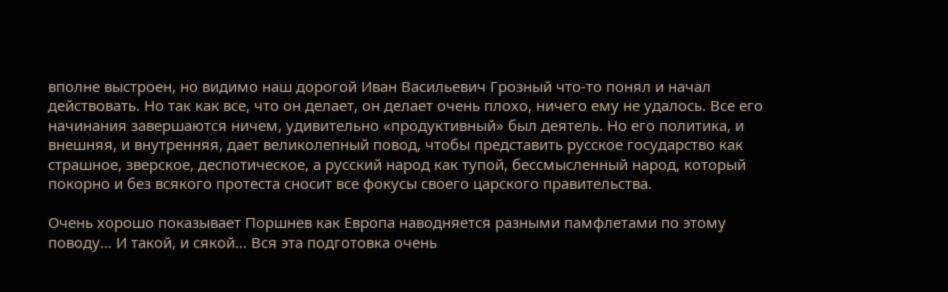вполне выстроен, но видимо наш дорогой Иван Васильевич Грозный что-то понял и начал действовать. Но так как все, что он делает, он делает очень плохо, ничего ему не удалось. Все его начинания завершаются ничем, удивительно «продуктивный» был деятель. Но его политика, и внешняя, и внутренняя, дает великолепный повод, чтобы представить русское государство как страшное, зверское, деспотическое, а русский народ как тупой, бессмысленный народ, который покорно и без всякого протеста сносит все фокусы своего царского правительства.

Очень хорошо показывает Поршнев как Европа наводняется разными памфлетами по этому поводу… И такой, и сякой… Вся эта подготовка очень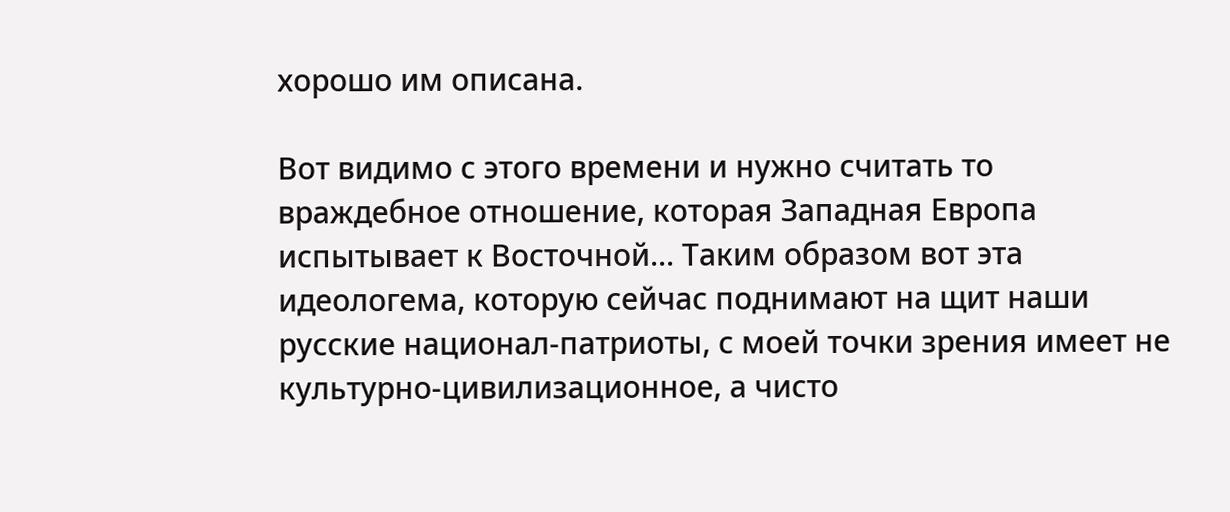хорошо им описана.

Вот видимо с этого времени и нужно считать то враждебное отношение, которая Западная Европа испытывает к Восточной... Таким образом вот эта идеологема, которую сейчас поднимают на щит наши русские национал-патриоты, с моей точки зрения имеет не культурно-цивилизационное, а чисто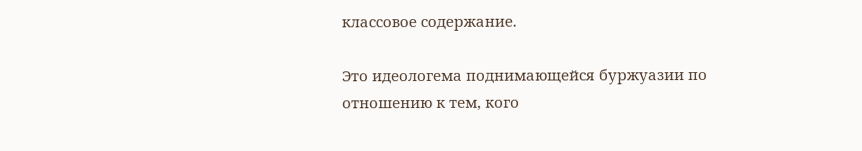классовое содержание.

Это идеологема поднимающейся буржуазии по отношению к тем, кого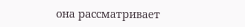она рассматривает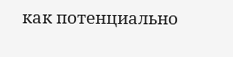как потенциально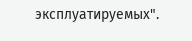эксплуатируемых".